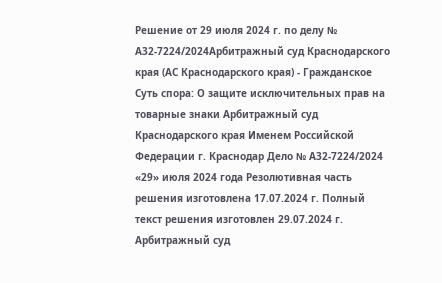Решение от 29 июля 2024 г. по делу № А32-7224/2024Арбитражный суд Краснодарского края (АС Краснодарского края) - Гражданское Суть спора: О защите исключительных прав на товарные знаки Арбитражный суд Краснодарского края Именем Российской Федерации г. Краснодар Дело № А32-7224/2024 «29» июля 2024 года Резолютивная часть решения изготовлена 17.07.2024 г. Полный текст решения изготовлен 29.07.2024 г. Арбитражный суд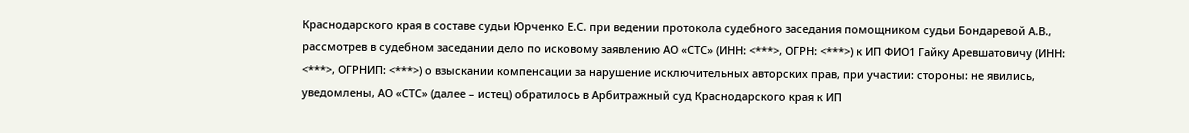Краснодарского края в составе судьи Юрченко Е.С. при ведении протокола судебного заседания помощником судьи Бондаревой А.В., рассмотрев в судебном заседании дело по исковому заявлению АО «СТС» (ИНН: <***>, ОГРН: <***>) к ИП ФИО1 Гайку Аревшатовичу (ИНН: <***>, ОГРНИП: <***>) о взыскании компенсации за нарушение исключительных авторских прав, при участии: стороны: не явились, уведомлены, АО «СТС» (далее – истец) обратилось в Арбитражный суд Краснодарского края к ИП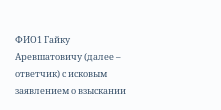ФИО1 Гайку Аревшатовичу (далее – ответчик) с исковым заявлением о взыскании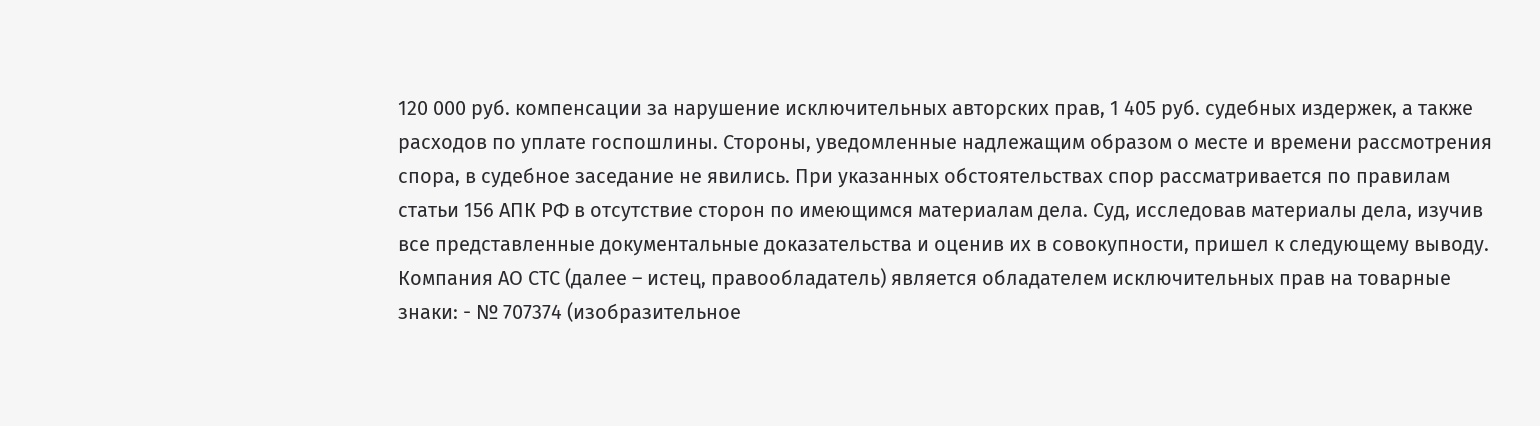120 000 руб. компенсации за нарушение исключительных авторских прав, 1 405 руб. судебных издержек, а также расходов по уплате госпошлины. Стороны, уведомленные надлежащим образом о месте и времени рассмотрения спора, в судебное заседание не явились. При указанных обстоятельствах спор рассматривается по правилам статьи 156 АПК РФ в отсутствие сторон по имеющимся материалам дела. Суд, исследовав материалы дела, изучив все представленные документальные доказательства и оценив их в совокупности, пришел к следующему выводу. Компания АО СТС (далее – истец, правообладатель) является обладателем исключительных прав на товарные знаки: - № 707374 (изобразительное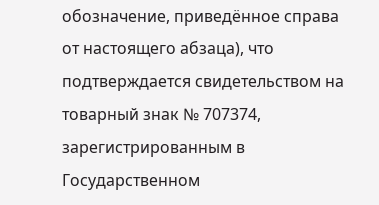обозначение, приведённое справа от настоящего абзаца), что подтверждается свидетельством на товарный знак № 707374, зарегистрированным в Государственном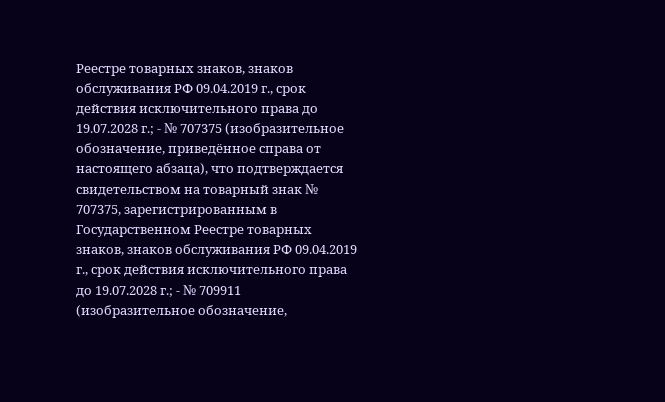Реестре товарных знаков, знаков обслуживания РФ 09.04.2019 г., срок действия исключительного права до 19.07.2028 г.; - № 707375 (изобразительное обозначение, приведённое справа от настоящего абзаца), что подтверждается свидетельством на товарный знак № 707375, зарегистрированным в Государственном Реестре товарных знаков, знаков обслуживания РФ 09.04.2019 г., срок действия исключительного права до 19.07.2028 г.; - № 709911 (изобразительное обозначение,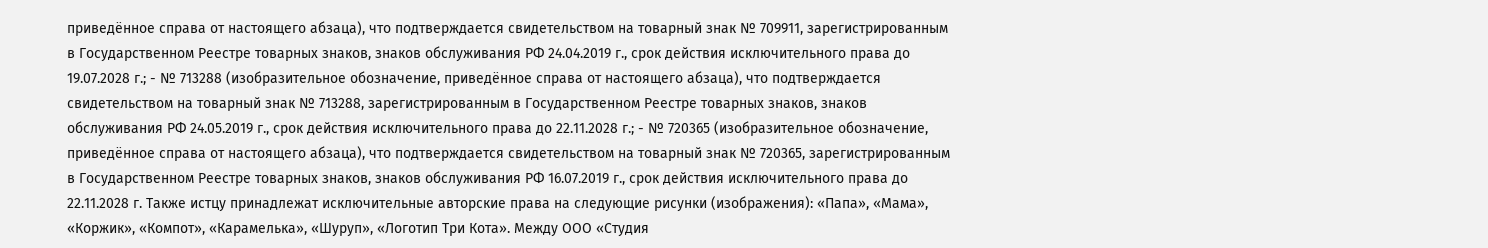приведённое справа от настоящего абзаца), что подтверждается свидетельством на товарный знак № 709911, зарегистрированным в Государственном Реестре товарных знаков, знаков обслуживания РФ 24.04.2019 г., срок действия исключительного права до 19.07.2028 г.; - № 713288 (изобразительное обозначение, приведённое справа от настоящего абзаца), что подтверждается свидетельством на товарный знак № 713288, зарегистрированным в Государственном Реестре товарных знаков, знаков обслуживания РФ 24.05.2019 г., срок действия исключительного права до 22.11.2028 г.; - № 720365 (изобразительное обозначение, приведённое справа от настоящего абзаца), что подтверждается свидетельством на товарный знак № 720365, зарегистрированным в Государственном Реестре товарных знаков, знаков обслуживания РФ 16.07.2019 г., срок действия исключительного права до 22.11.2028 г. Также истцу принадлежат исключительные авторские права на следующие рисунки (изображения): «Папа», «Мама», «Коржик», «Компот», «Карамелька», «Шуруп», «Логотип Три Кота». Между ООО «Студия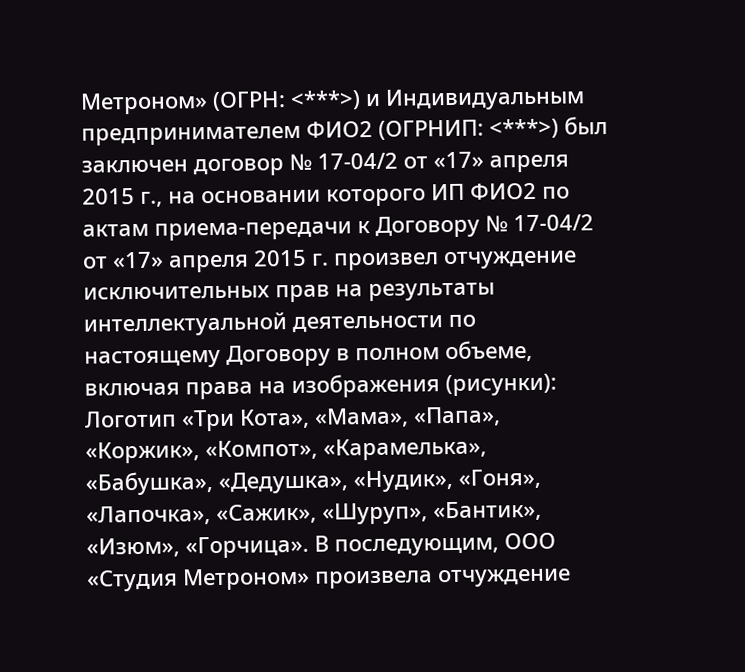Метроном» (ОГРН: <***>) и Индивидуальным предпринимателем ФИО2 (ОГРНИП: <***>) был заключен договор № 17-04/2 от «17» апреля 2015 г., на основании которого ИП ФИО2 по актам приема-передачи к Договору № 17-04/2 от «17» апреля 2015 г. произвел отчуждение исключительных прав на результаты интеллектуальной деятельности по настоящему Договору в полном объеме, включая права на изображения (рисунки): Логотип «Три Кота», «Мама», «Папа», «Коржик», «Компот», «Карамелька», «Бабушка», «Дедушка», «Нудик», «Гоня», «Лапочка», «Сажик», «Шуруп», «Бантик», «Изюм», «Горчица». В последующим, ООО «Студия Метроном» произвела отчуждение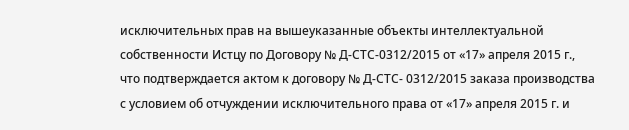исключительных прав на вышеуказанные объекты интеллектуальной собственности Истцу по Договору № Д-СТС-0312/2015 от «17» апреля 2015 г., что подтверждается актом к договору № Д-СТС- 0312/2015 заказа производства с условием об отчуждении исключительного права от «17» апреля 2015 г. и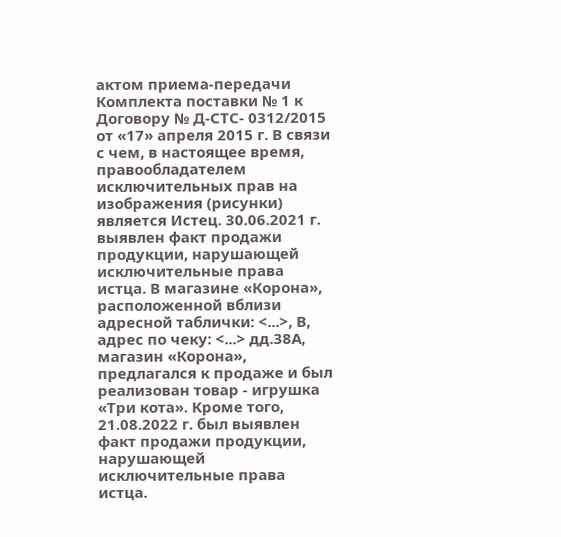актом приема-передачи Комплекта поставки № 1 к Договору № Д-СТС- 0312/2015 от «17» апреля 2015 г. В связи с чем, в настоящее время, правообладателем исключительных прав на изображения (рисунки) является Истец. 30.06.2021 г. выявлен факт продажи продукции, нарушающей исключительные права истца. В магазине «Корона», расположенной вблизи адресной таблички: <...>, В, адрес по чеку: <...> дд.38А, магазин «Корона», предлагался к продаже и был реализован товар - игрушка «Три кота». Кроме того, 21.08.2022 г. был выявлен факт продажи продукции, нарушающей исключительные права истца.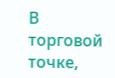В торговой точке,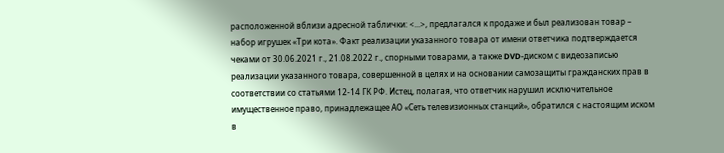расположенной вблизи адресной таблички: <...>, предлагался к продаже и был реализован товар – набор игрушек «Три кота». Факт реализации указанного товара от имени ответчика подтверждается чеками от 30.06.2021 г., 21.08.2022 г., спорными товарами, а также DVD-диском с видеозаписью реализации указанного товара, совершенной в целях и на основании самозащиты гражданских прав в соответствии со статьями 12-14 ГК РФ. Истец, полагая, что ответчик нарушил исключительное имущественное право, принадлежащее АО «Сеть телевизионных станций», обратился с настоящим иском в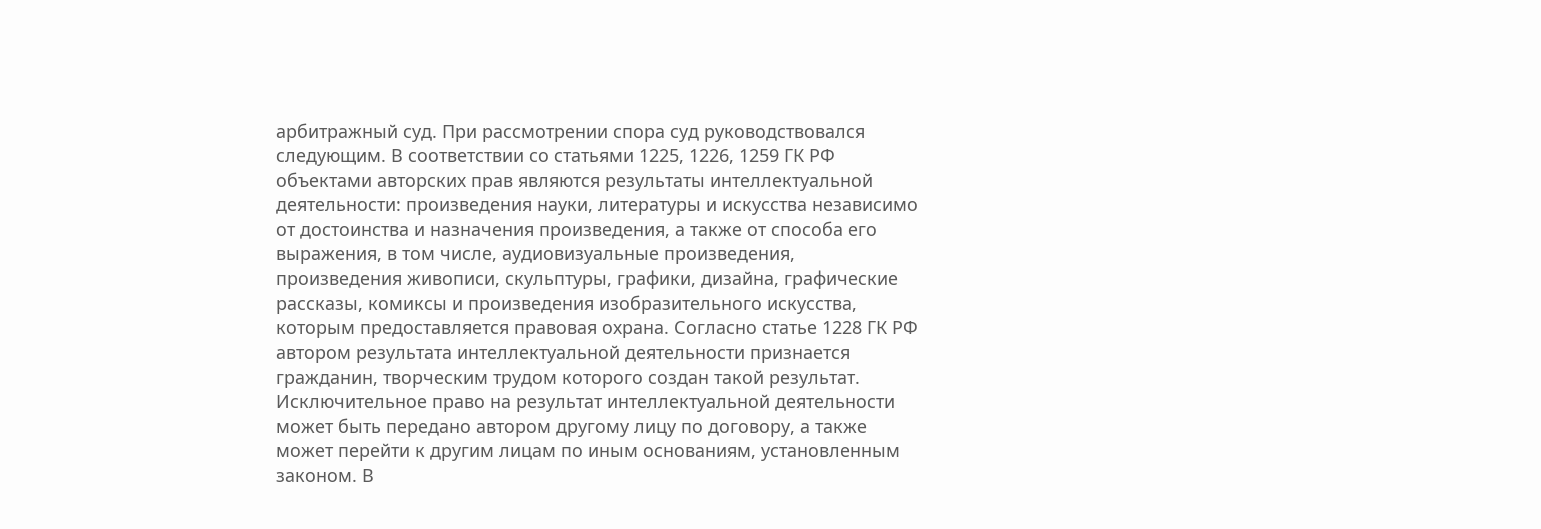арбитражный суд. При рассмотрении спора суд руководствовался следующим. В соответствии со статьями 1225, 1226, 1259 ГК РФ объектами авторских прав являются результаты интеллектуальной деятельности: произведения науки, литературы и искусства независимо от достоинства и назначения произведения, а также от способа его выражения, в том числе, аудиовизуальные произведения, произведения живописи, скульптуры, графики, дизайна, графические рассказы, комиксы и произведения изобразительного искусства, которым предоставляется правовая охрана. Согласно статье 1228 ГК РФ автором результата интеллектуальной деятельности признается гражданин, творческим трудом которого создан такой результат. Исключительное право на результат интеллектуальной деятельности может быть передано автором другому лицу по договору, а также может перейти к другим лицам по иным основаниям, установленным законом. В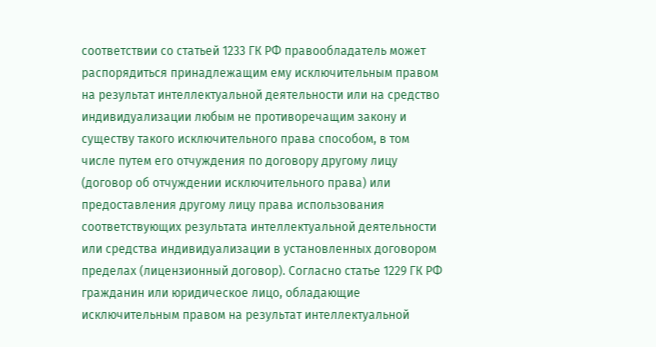соответствии со статьей 1233 ГК РФ правообладатель может распорядиться принадлежащим ему исключительным правом на результат интеллектуальной деятельности или на средство индивидуализации любым не противоречащим закону и существу такого исключительного права способом, в том числе путем его отчуждения по договору другому лицу (договор об отчуждении исключительного права) или предоставления другому лицу права использования соответствующих результата интеллектуальной деятельности или средства индивидуализации в установленных договором пределах (лицензионный договор). Согласно статье 1229 ГК РФ гражданин или юридическое лицо, обладающие исключительным правом на результат интеллектуальной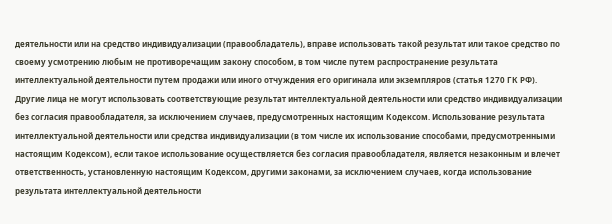деятельности или на средство индивидуализации (правообладатель), вправе использовать такой результат или такое средство по своему усмотрению любым не противоречащим закону способом, в том числе путем распространение результата интеллектуальной деятельности путем продажи или иного отчуждения его оригинала или экземпляров (статья 1270 ГК РФ). Другие лица не могут использовать соответствующие результат интеллектуальной деятельности или средство индивидуализации без согласия правообладателя, за исключением случаев, предусмотренных настоящим Кодексом. Использование результата интеллектуальной деятельности или средства индивидуализации (в том числе их использование способами, предусмотренными настоящим Кодексом), если такое использование осуществляется без согласия правообладателя, является незаконным и влечет ответственность, установленную настоящим Кодексом, другими законами, за исключением случаев, когда использование результата интеллектуальной деятельности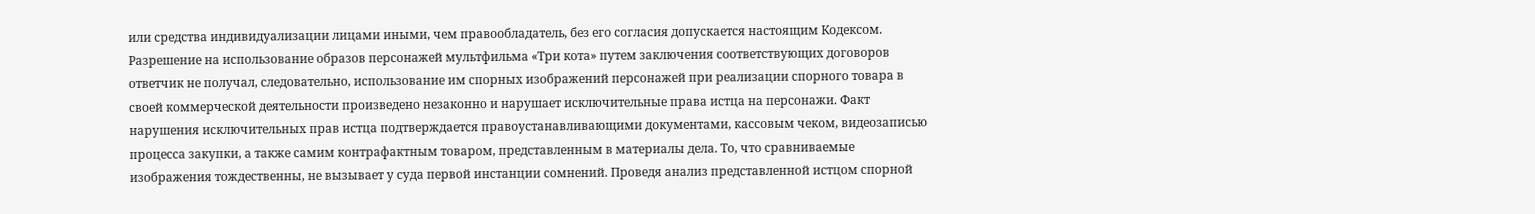или средства индивидуализации лицами иными, чем правообладатель, без его согласия допускается настоящим Кодексом. Разрешение на использование образов персонажей мультфильма «Три кота» путем заключения соответствующих договоров ответчик не получал, следовательно, использование им спорных изображений персонажей при реализации спорного товара в своей коммерческой деятельности произведено незаконно и нарушает исключительные права истца на персонажи. Факт нарушения исключительных прав истца подтверждается правоустанавливающими документами, кассовым чеком, видеозаписью процесса закупки, а также самим контрафактным товаром, представленным в материалы дела. То, что сравниваемые изображения тождественны, не вызывает у суда первой инстанции сомнений. Проведя анализ представленной истцом спорной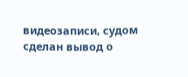видеозаписи, судом сделан вывод о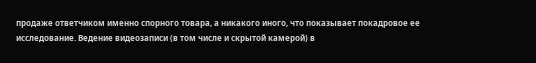продаже ответчиком именно спорного товара, а никакого иного, что показывает покадровое ее исследование. Ведение видеозаписи (в том числе и скрытой камерой) в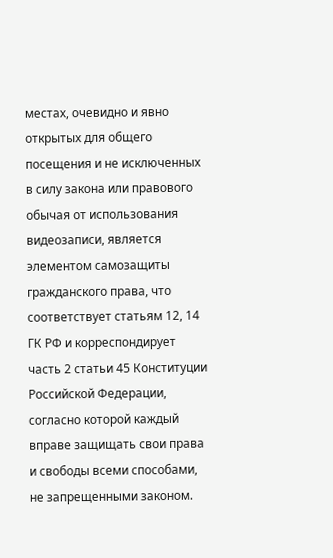местах, очевидно и явно открытых для общего посещения и не исключенных в силу закона или правового обычая от использования видеозаписи, является элементом самозащиты гражданского права, что соответствует статьям 12, 14 ГК РФ и корреспондирует часть 2 статьи 45 Конституции Российской Федерации, согласно которой каждый вправе защищать свои права и свободы всеми способами, не запрещенными законом.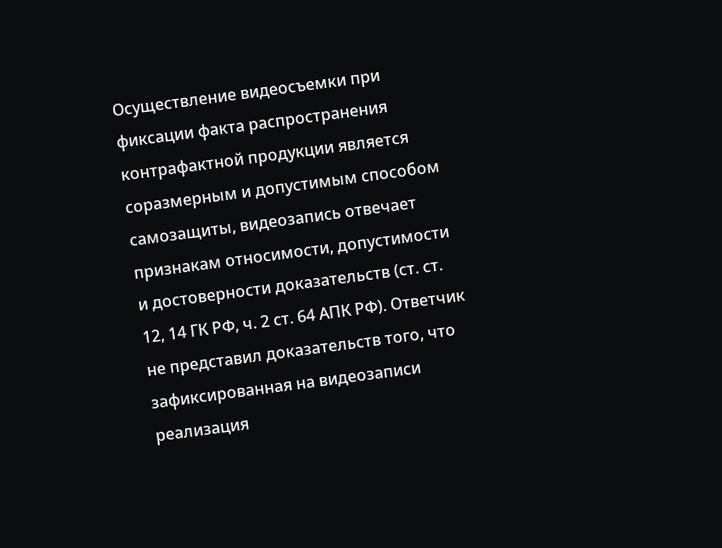Осуществление видеосъемки при фиксации факта распространения контрафактной продукции является соразмерным и допустимым способом самозащиты, видеозапись отвечает признакам относимости, допустимости и достоверности доказательств (ст. ст. 12, 14 ГК РФ, ч. 2 ст. 64 АПК РФ). Ответчик не представил доказательств того, что зафиксированная на видеозаписи реализация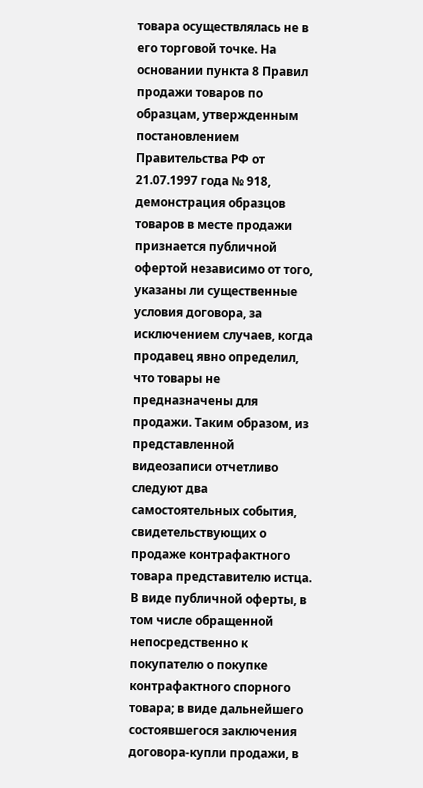товара осуществлялась не в его торговой точке. На основании пункта 8 Правил продажи товаров по образцам, утвержденным постановлением Правительства РФ от 21.07.1997 года № 918, демонстрация образцов товаров в месте продажи признается публичной офертой независимо от того, указаны ли существенные условия договора, за исключением случаев, когда продавец явно определил, что товары не предназначены для продажи. Таким образом, из представленной видеозаписи отчетливо следуют два самостоятельных события, свидетельствующих о продаже контрафактного товара представителю истца. В виде публичной оферты, в том числе обращенной непосредственно к покупателю о покупке контрафактного спорного товара; в виде дальнейшего состоявшегося заключения договора-купли продажи, в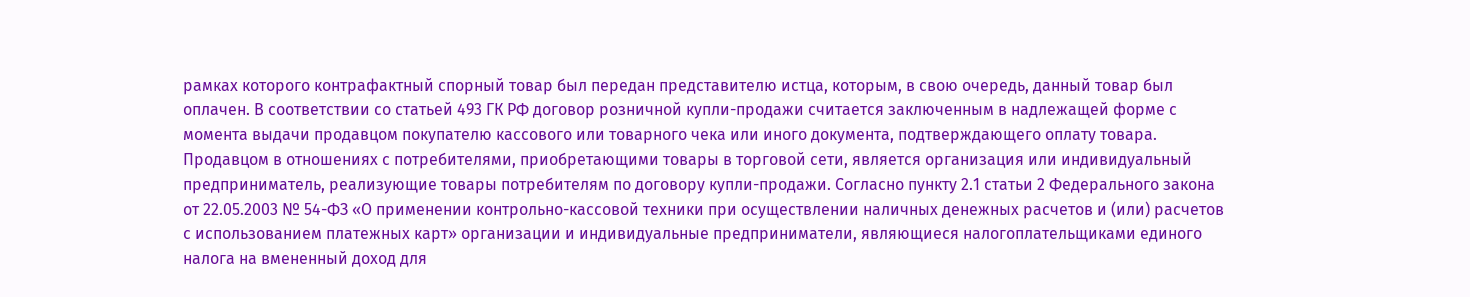рамках которого контрафактный спорный товар был передан представителю истца, которым, в свою очередь, данный товар был оплачен. В соответствии со статьей 493 ГК РФ договор розничной купли-продажи считается заключенным в надлежащей форме с момента выдачи продавцом покупателю кассового или товарного чека или иного документа, подтверждающего оплату товара. Продавцом в отношениях с потребителями, приобретающими товары в торговой сети, является организация или индивидуальный предприниматель, реализующие товары потребителям по договору купли-продажи. Согласно пункту 2.1 статьи 2 Федерального закона от 22.05.2003 № 54-ФЗ «О применении контрольно-кассовой техники при осуществлении наличных денежных расчетов и (или) расчетов с использованием платежных карт» организации и индивидуальные предприниматели, являющиеся налогоплательщиками единого налога на вмененный доход для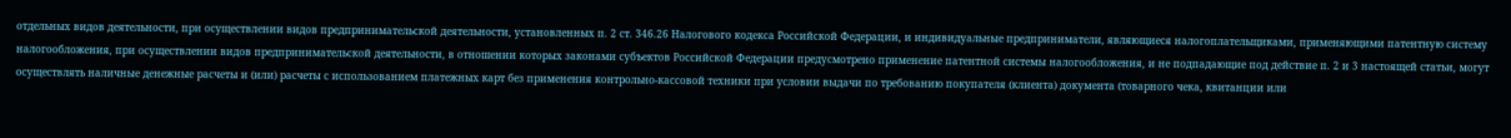отдельных видов деятельности, при осуществлении видов предпринимательской деятельности, установленных п. 2 ст. 346.26 Налогового кодекса Российской Федерации, и индивидуальные предприниматели, являющиеся налогоплательщиками, применяющими патентную систему налогообложения, при осуществлении видов предпринимательской деятельности, в отношении которых законами субъектов Российской Федерации предусмотрено применение патентной системы налогообложения, и не подпадающие под действие п. 2 и 3 настоящей статьи, могут осуществлять наличные денежные расчеты и (или) расчеты с использованием платежных карт без применения контрольно-кассовой техники при условии выдачи по требованию покупателя (клиента) документа (товарного чека, квитанции или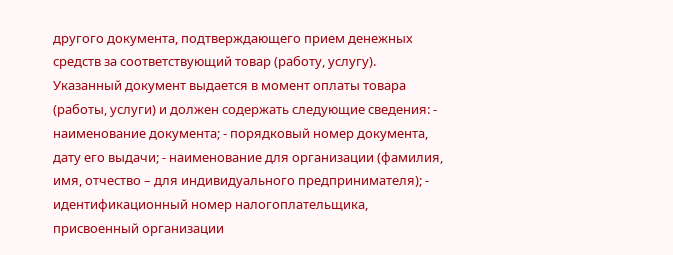другого документа, подтверждающего прием денежных средств за соответствующий товар (работу, услугу). Указанный документ выдается в момент оплаты товара (работы, услуги) и должен содержать следующие сведения: - наименование документа; - порядковый номер документа, дату его выдачи; - наименование для организации (фамилия, имя, отчество – для индивидуального предпринимателя); - идентификационный номер налогоплательщика, присвоенный организации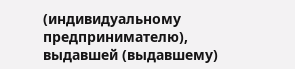(индивидуальному предпринимателю), выдавшей (выдавшему)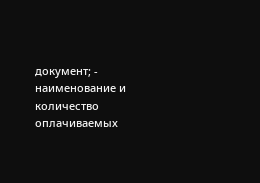документ; - наименование и количество оплачиваемых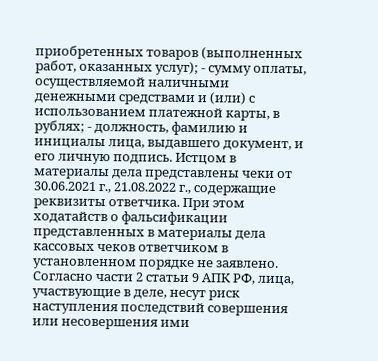приобретенных товаров (выполненных работ, оказанных услуг); - сумму оплаты, осуществляемой наличными денежными средствами и (или) с использованием платежной карты, в рублях; - должность, фамилию и инициалы лица, выдавшего документ, и его личную подпись. Истцом в материалы дела представлены чеки от 30.06.2021 г., 21.08.2022 г., содержащие реквизиты ответчика. При этом ходатайств о фальсификации представленных в материалы дела кассовых чеков ответчиком в установленном порядке не заявлено. Согласно части 2 статьи 9 АПК РФ, лица, участвующие в деле, несут риск наступления последствий совершения или несовершения ими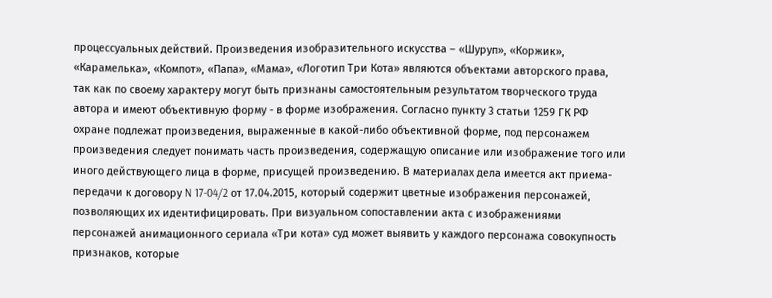процессуальных действий. Произведения изобразительного искусства – «Шуруп», «Коржик», «Карамелька», «Компот», «Папа», «Мама», «Логотип Три Кота» являются объектами авторского права, так как по своему характеру могут быть признаны самостоятельным результатом творческого труда автора и имеют объективную форму - в форме изображения. Согласно пункту 3 статьи 1259 ГК РФ охране подлежат произведения, выраженные в какой-либо объективной форме, под персонажем произведения следует понимать часть произведения, содержащую описание или изображение того или иного действующего лица в форме, присущей произведению. В материалах дела имеется акт приема-передачи к договору N 17-04/2 от 17.04.2015, который содержит цветные изображения персонажей, позволяющих их идентифицировать. При визуальном сопоставлении акта с изображениями персонажей анимационного сериала «Три кота» суд может выявить у каждого персонажа совокупность признаков, которые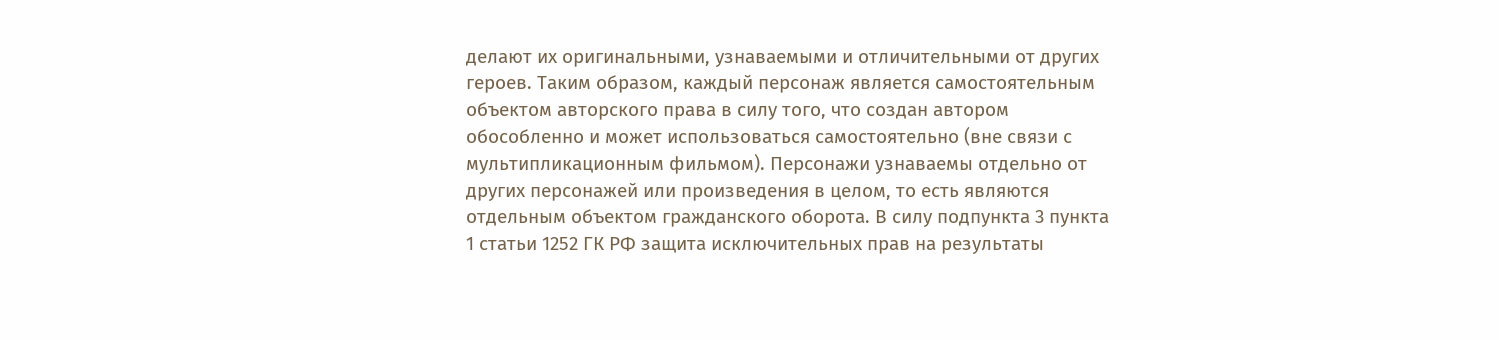делают их оригинальными, узнаваемыми и отличительными от других героев. Таким образом, каждый персонаж является самостоятельным объектом авторского права в силу того, что создан автором обособленно и может использоваться самостоятельно (вне связи с мультипликационным фильмом). Персонажи узнаваемы отдельно от других персонажей или произведения в целом, то есть являются отдельным объектом гражданского оборота. В силу подпункта 3 пункта 1 статьи 1252 ГК РФ защита исключительных прав на результаты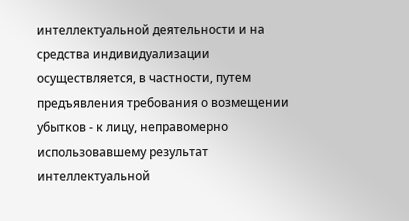интеллектуальной деятельности и на средства индивидуализации осуществляется, в частности, путем предъявления требования о возмещении убытков - к лицу, неправомерно использовавшему результат интеллектуальной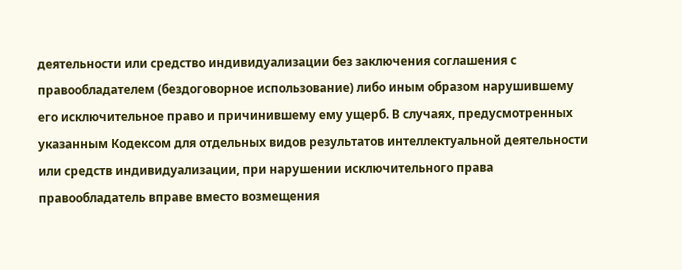деятельности или средство индивидуализации без заключения соглашения с правообладателем (бездоговорное использование) либо иным образом нарушившему его исключительное право и причинившему ему ущерб. В случаях, предусмотренных указанным Кодексом для отдельных видов результатов интеллектуальной деятельности или средств индивидуализации, при нарушении исключительного права правообладатель вправе вместо возмещения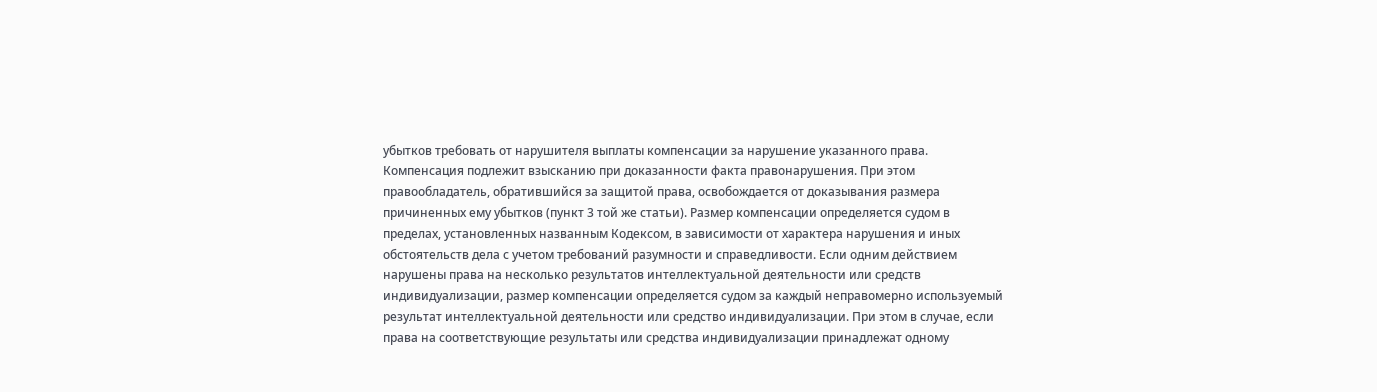убытков требовать от нарушителя выплаты компенсации за нарушение указанного права. Компенсация подлежит взысканию при доказанности факта правонарушения. При этом правообладатель, обратившийся за защитой права, освобождается от доказывания размера причиненных ему убытков (пункт 3 той же статьи). Размер компенсации определяется судом в пределах, установленных названным Кодексом, в зависимости от характера нарушения и иных обстоятельств дела с учетом требований разумности и справедливости. Если одним действием нарушены права на несколько результатов интеллектуальной деятельности или средств индивидуализации, размер компенсации определяется судом за каждый неправомерно используемый результат интеллектуальной деятельности или средство индивидуализации. При этом в случае, если права на соответствующие результаты или средства индивидуализации принадлежат одному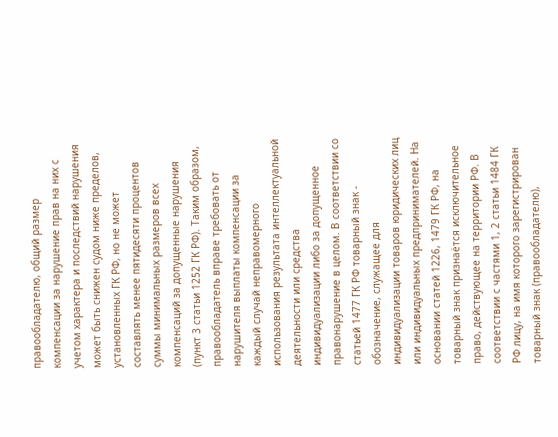правообладателю, общий размер компенсации за нарушение прав на них с учетом характера и последствий нарушения может быть снижен судом ниже пределов, установленных ГК РФ, но не может составлять менее пятидесяти процентов суммы минимальных размеров всех компенсаций за допущенные нарушения (пункт 3 статьи 1252 ГК РФ). Таким образом, правообладатель вправе требовать от нарушителя выплаты компенсации за каждый случай неправомерного использования результата интеллектуальной деятельности или средства индивидуализации либо за допущенное правонарушение в целом. В соответствии со статьей 1477 ГК РФ товарный знак - обозначение, служащее для индивидуализации товаров юридических лиц или индивидуальных предпринимателей. На основании статей 1226, 1479 ГК РФ, на товарный знак признаётся исключительное право, действующее на территории РФ. В соответствии с частями 1, 2 статьи 1484 ГК РФ лицу, на имя которого зарегистрирован товарный знак (правообладателю),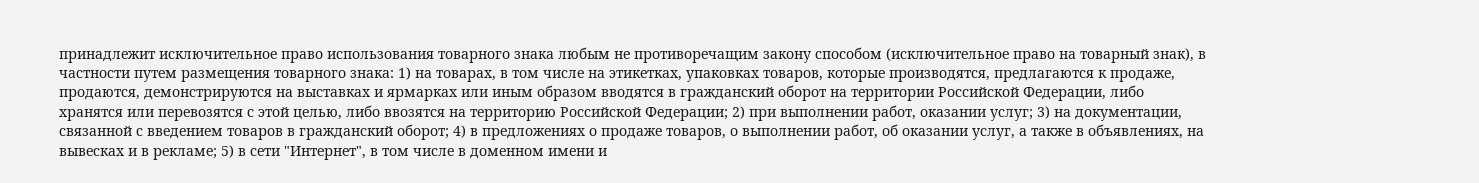принадлежит исключительное право использования товарного знака любым не противоречащим закону способом (исключительное право на товарный знак), в частности путем размещения товарного знака: 1) на товарах, в том числе на этикетках, упаковках товаров, которые производятся, предлагаются к продаже, продаются, демонстрируются на выставках и ярмарках или иным образом вводятся в гражданский оборот на территории Российской Федерации, либо хранятся или перевозятся с этой целью, либо ввозятся на территорию Российской Федерации; 2) при выполнении работ, оказании услуг; 3) на документации, связанной с введением товаров в гражданский оборот; 4) в предложениях о продаже товаров, о выполнении работ, об оказании услуг, а также в объявлениях, на вывесках и в рекламе; 5) в сети "Интернет", в том числе в доменном имени и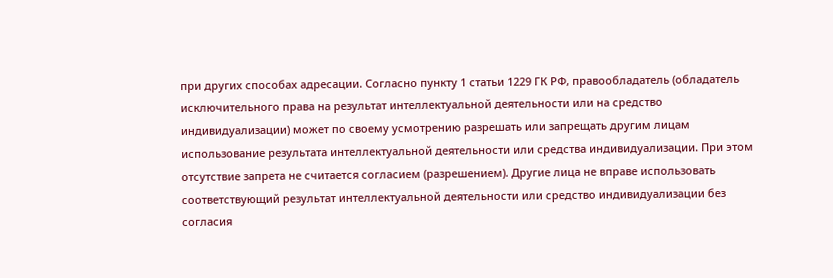при других способах адресации. Согласно пункту 1 статьи 1229 ГК РФ, правообладатель (обладатель исключительного права на результат интеллектуальной деятельности или на средство индивидуализации) может по своему усмотрению разрешать или запрещать другим лицам использование результата интеллектуальной деятельности или средства индивидуализации. При этом отсутствие запрета не считается согласием (разрешением). Другие лица не вправе использовать соответствующий результат интеллектуальной деятельности или средство индивидуализации без согласия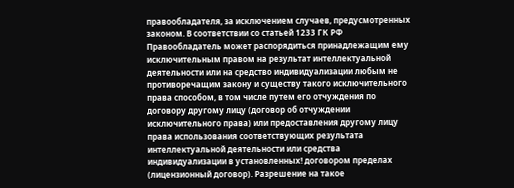правообладателя, за исключением случаев, предусмотренных законом. В соответствии со статьей 1233 ГК РФ Правообладатель может распорядиться принадлежащим ему исключительным правом на результат интеллектуальной деятельности или на средство индивидуализации любым не противоречащим закону и существу такого исключительного права способом, в том числе путем его отчуждения по договору другому лицу (договор об отчуждении исключительного права) или предоставления другому лицу права использования соответствующих результата интеллектуальной деятельности или средства индивидуализации в установленных! договором пределах (лицензионный договор). Разрешение на такое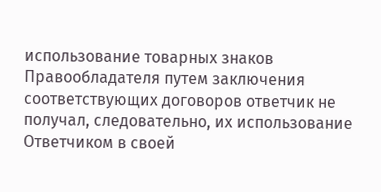использование товарных знаков Правообладателя путем заключения соответствующих договоров ответчик не получал, следовательно, их использование Ответчиком в своей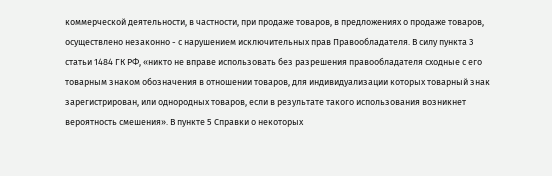коммерческой деятельности, в частности, при продаже товаров, в предложениях о продаже товаров, осуществлено незаконно - с нарушением исключительных прав Правообладателя. В силу пункта 3 статьи 1484 ГК РФ, «никто не вправе использовать без разрешения правообладателя сходные с его товарным знаком обозначения в отношении товаров, для индивидуализации которых товарный знак зарегистрирован, или однородных товаров, если в результате такого использования возникнет вероятность смешения». В пункте 5 Справки о некоторых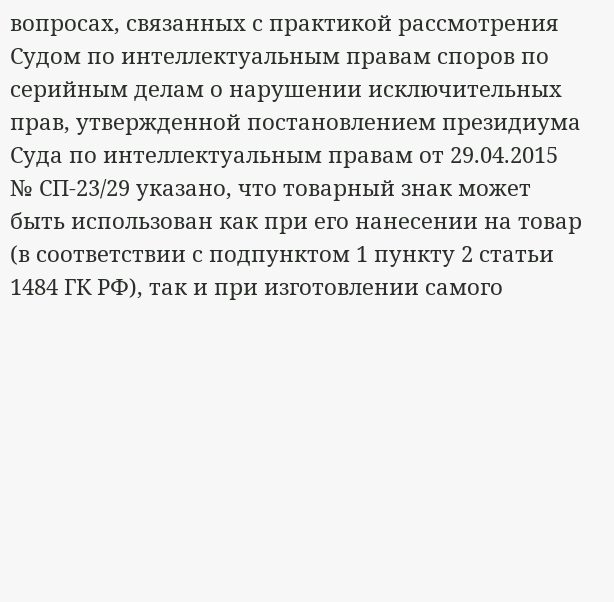вопросах, связанных с практикой рассмотрения Судом по интеллектуальным правам споров по серийным делам о нарушении исключительных прав, утвержденной постановлением президиума Суда по интеллектуальным правам от 29.04.2015 № СП-23/29 указано, что товарный знак может быть использован как при его нанесении на товар (в соответствии с подпунктом 1 пункту 2 статьи 1484 ГК РФ), так и при изготовлении самого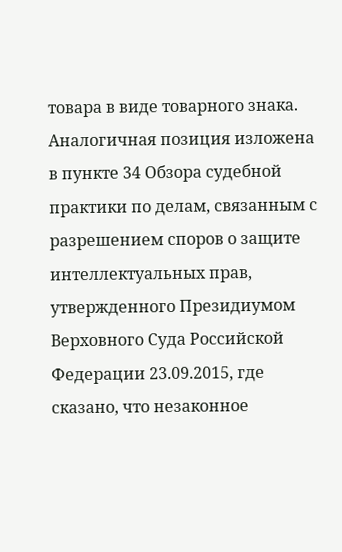товара в виде товарного знака. Аналогичная позиция изложена в пункте 34 Обзора судебной практики по делам, связанным с разрешением споров о защите интеллектуальных прав, утвержденного Президиумом Верховного Суда Российской Федерации 23.09.2015, где сказано, что незаконное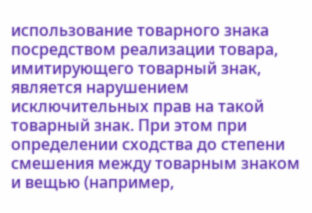использование товарного знака посредством реализации товара, имитирующего товарный знак, является нарушением исключительных прав на такой товарный знак. При этом при определении сходства до степени смешения между товарным знаком и вещью (например,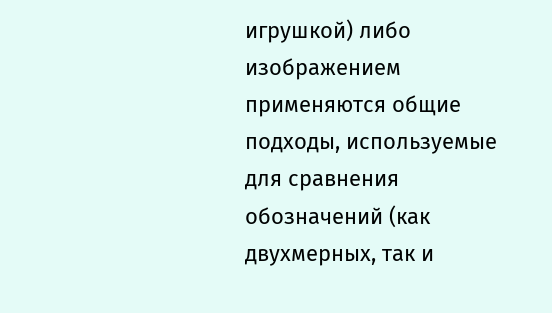игрушкой) либо изображением применяются общие подходы, используемые для сравнения обозначений (как двухмерных, так и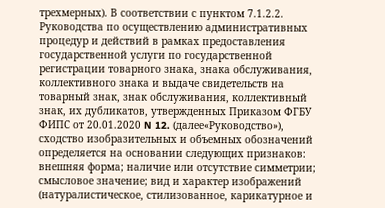трехмерных). В соответствии с пунктом 7.1.2.2. Руководства по осуществлению административных процедур и действий в рамках предоставления государственной услуги по государственной регистрации товарного знака, знака обслуживания, коллективного знака и выдаче свидетельств на товарный знак, знак обслуживания, коллективный знак, их дубликатов, утвержденных Приказом ФГБУ ФИПС от 20.01.2020 N 12. (далее«Руководство»), сходство изобразительных и объемных обозначений определяется на основании следующих признаков: внешняя форма; наличие или отсутствие симметрии; смысловое значение; вид и характер изображений (натуралистическое, стилизованное, карикатурное и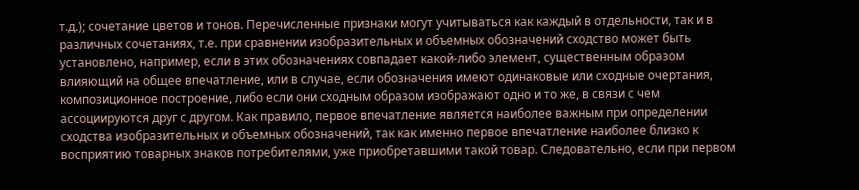т.д.); сочетание цветов и тонов. Перечисленные признаки могут учитываться как каждый в отдельности, так и в различных сочетаниях, т.е. при сравнении изобразительных и объемных обозначений сходство может быть установлено, например, если в этих обозначениях совпадает какой-либо элемент, существенным образом влияющий на общее впечатление, или в случае, если обозначения имеют одинаковые или сходные очертания, композиционное построение, либо если они сходным образом изображают одно и то же, в связи с чем ассоциируются друг с другом. Как правило, первое впечатление является наиболее важным при определении сходства изобразительных и объемных обозначений, так как именно первое впечатление наиболее близко к восприятию товарных знаков потребителями, уже приобретавшими такой товар. Следовательно, если при первом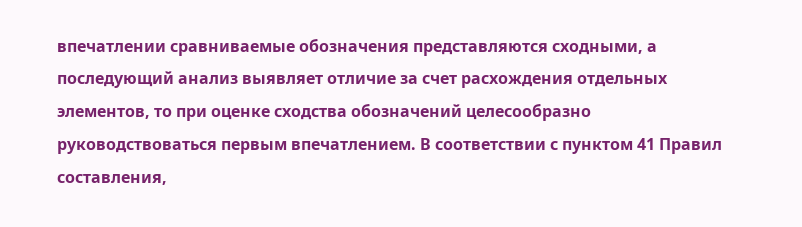впечатлении сравниваемые обозначения представляются сходными, а последующий анализ выявляет отличие за счет расхождения отдельных элементов, то при оценке сходства обозначений целесообразно руководствоваться первым впечатлением. В соответствии с пунктом 41 Правил составления,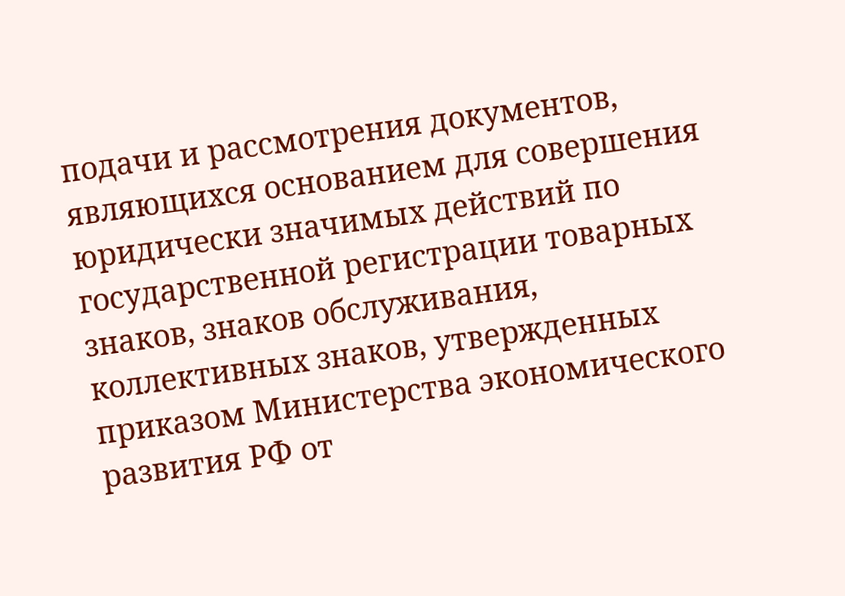подачи и рассмотрения документов, являющихся основанием для совершения юридически значимых действий по государственной регистрации товарных знаков, знаков обслуживания, коллективных знаков, утвержденных приказом Министерства экономического развития РФ от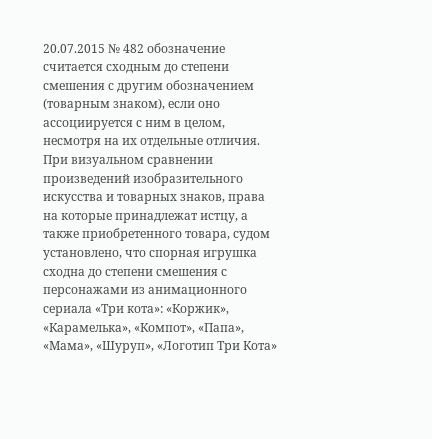20.07.2015 № 482 обозначение считается сходным до степени смешения с другим обозначением (товарным знаком), если оно ассоциируется с ним в целом, несмотря на их отдельные отличия. При визуальном сравнении произведений изобразительного искусства и товарных знаков, права на которые принадлежат истцу, а также приобретенного товара, судом установлено, что спорная игрушка сходна до степени смешения с персонажами из анимационного сериала «Три кота»: «Коржик», «Карамелька», «Компот», «Папа», «Мама», «Шуруп», «Логотип Три Кота»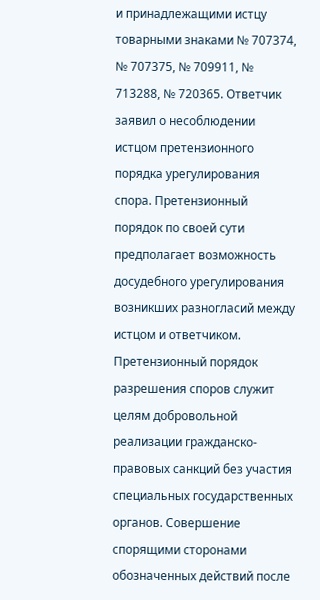и принадлежащими истцу товарными знаками № 707374, № 707375, № 709911, № 713288, № 720365. Ответчик заявил о несоблюдении истцом претензионного порядка урегулирования спора. Претензионный порядок по своей сути предполагает возможность досудебного урегулирования возникших разногласий между истцом и ответчиком. Претензионный порядок разрешения споров служит целям добровольной реализации гражданско-правовых санкций без участия специальных государственных органов. Совершение спорящими сторонами обозначенных действий после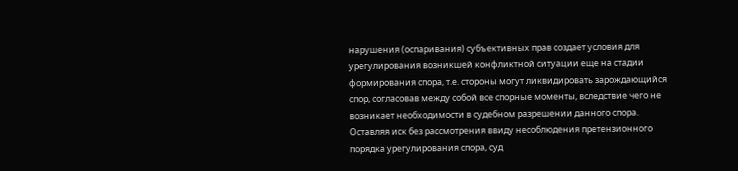нарушения (оспаривания) субъективных прав создает условия для урегулирования возникшей конфликтной ситуации еще на стадии формирования спора, т.е. стороны могут ликвидировать зарождающийся спор, согласовав между собой все спорные моменты, вследствие чего не возникает необходимости в судебном разрешении данного спора. Оставляя иск без рассмотрения ввиду несоблюдения претензионного порядка урегулирования спора, суд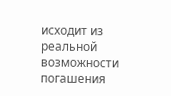исходит из реальной возможности погашения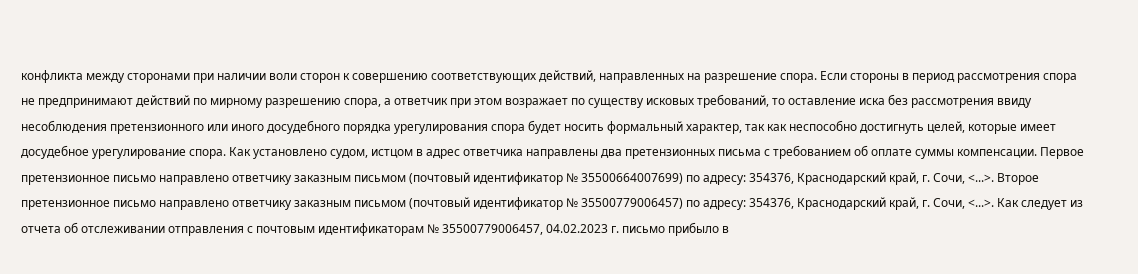конфликта между сторонами при наличии воли сторон к совершению соответствующих действий, направленных на разрешение спора. Если стороны в период рассмотрения спора не предпринимают действий по мирному разрешению спора, а ответчик при этом возражает по существу исковых требований, то оставление иска без рассмотрения ввиду несоблюдения претензионного или иного досудебного порядка урегулирования спора будет носить формальный характер, так как неспособно достигнуть целей, которые имеет досудебное урегулирование спора. Как установлено судом, истцом в адрес ответчика направлены два претензионных письма с требованием об оплате суммы компенсации. Первое претензионное письмо направлено ответчику заказным письмом (почтовый идентификатор № 35500664007699) по адресу: 354376, Краснодарский край, г. Сочи, <...>. Второе претензионное письмо направлено ответчику заказным письмом (почтовый идентификатор № 35500779006457) по адресу: 354376, Краснодарский край, г. Сочи, <...>. Как следует из отчета об отслеживании отправления с почтовым идентификаторам № 35500779006457, 04.02.2023 г. письмо прибыло в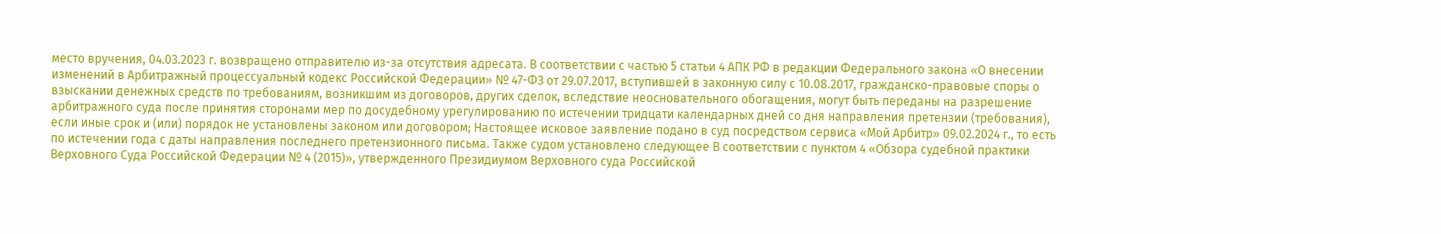место вручения, 04.03.2023 г. возвращено отправителю из-за отсутствия адресата. В соответствии с частью 5 статьи 4 АПК РФ в редакции Федерального закона «О внесении изменений в Арбитражный процессуальный кодекс Российской Федерации» № 47-ФЗ от 29.07.2017, вступившей в законную силу с 10.08.2017, гражданско-правовые споры о взыскании денежных средств по требованиям, возникшим из договоров, других сделок, вследствие неосновательного обогащения, могут быть переданы на разрешение арбитражного суда после принятия сторонами мер по досудебному урегулированию по истечении тридцати календарных дней со дня направления претензии (требования), если иные срок и (или) порядок не установлены законом или договором; Настоящее исковое заявление подано в суд посредством сервиса «Мой Арбитр» 09.02.2024 г., то есть по истечении года с даты направления последнего претензионного письма. Также судом установлено следующее В соответствии с пунктом 4 «Обзора судебной практики Верховного Суда Российской Федерации № 4 (2015)», утвержденного Президиумом Верховного суда Российской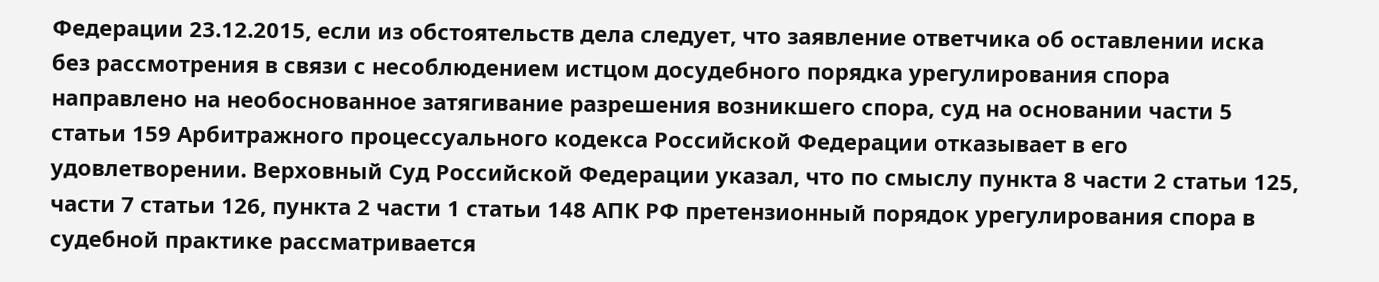Федерации 23.12.2015, если из обстоятельств дела следует, что заявление ответчика об оставлении иска без рассмотрения в связи с несоблюдением истцом досудебного порядка урегулирования спора направлено на необоснованное затягивание разрешения возникшего спора, суд на основании части 5 статьи 159 Арбитражного процессуального кодекса Российской Федерации отказывает в его удовлетворении. Верховный Суд Российской Федерации указал, что по смыслу пункта 8 части 2 статьи 125, части 7 статьи 126, пункта 2 части 1 статьи 148 АПК РФ претензионный порядок урегулирования спора в судебной практике рассматривается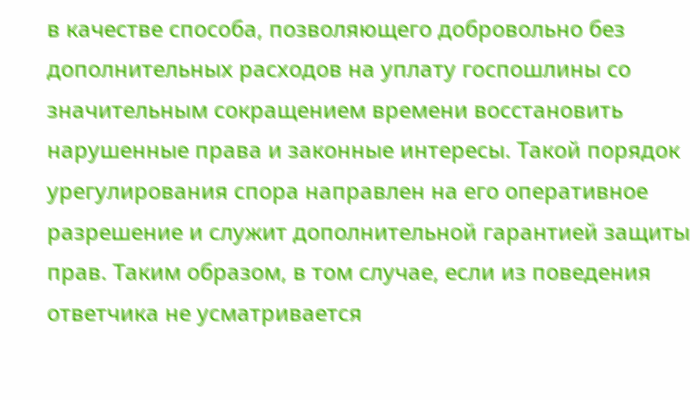в качестве способа, позволяющего добровольно без дополнительных расходов на уплату госпошлины со значительным сокращением времени восстановить нарушенные права и законные интересы. Такой порядок урегулирования спора направлен на его оперативное разрешение и служит дополнительной гарантией защиты прав. Таким образом, в том случае, если из поведения ответчика не усматривается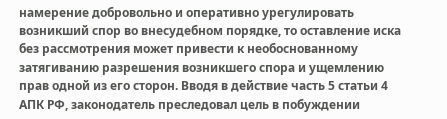намерение добровольно и оперативно урегулировать возникший спор во внесудебном порядке, то оставление иска без рассмотрения может привести к необоснованному затягиванию разрешения возникшего спора и ущемлению прав одной из его сторон. Вводя в действие часть 5 статьи 4 АПК РФ, законодатель преследовал цель в побуждении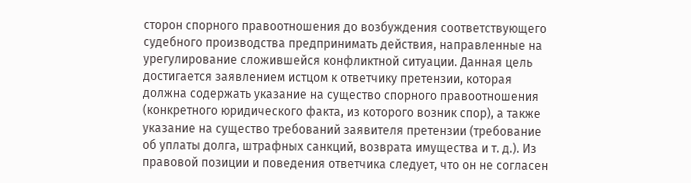сторон спорного правоотношения до возбуждения соответствующего судебного производства предпринимать действия, направленные на урегулирование сложившейся конфликтной ситуации. Данная цель достигается заявлением истцом к ответчику претензии, которая должна содержать указание на существо спорного правоотношения (конкретного юридического факта, из которого возник спор), а также указание на существо требований заявителя претензии (требование об уплаты долга, штрафных санкций, возврата имущества и т. д.). Из правовой позиции и поведения ответчика следует, что он не согласен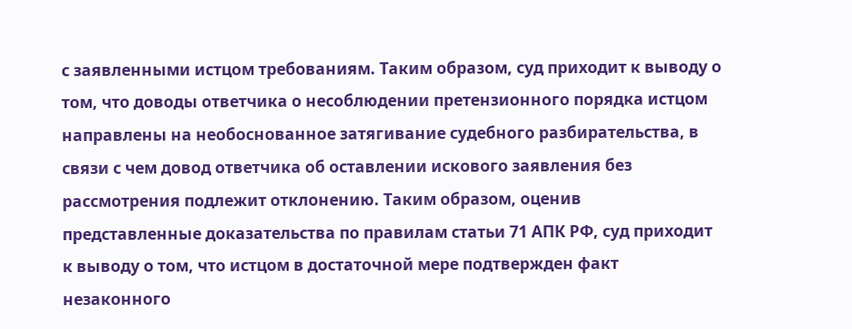с заявленными истцом требованиям. Таким образом, суд приходит к выводу о том, что доводы ответчика о несоблюдении претензионного порядка истцом направлены на необоснованное затягивание судебного разбирательства, в связи с чем довод ответчика об оставлении искового заявления без рассмотрения подлежит отклонению. Таким образом, оценив представленные доказательства по правилам статьи 71 АПК РФ, суд приходит к выводу о том, что истцом в достаточной мере подтвержден факт незаконного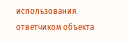использования ответчиком объекта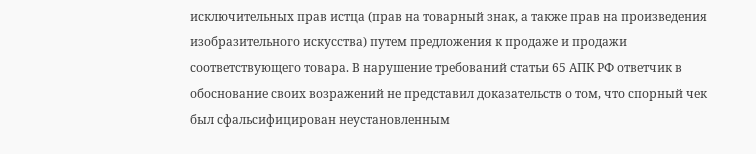исключительных прав истца (прав на товарный знак, а также прав на произведения изобразительного искусства) путем предложения к продаже и продажи соответствующего товара. В нарушение требований статьи 65 АПК РФ ответчик в обоснование своих возражений не представил доказательств о том, что спорный чек был сфальсифицирован неустановленным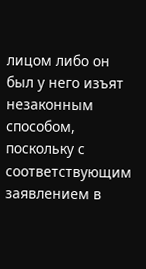лицом либо он был у него изъят незаконным способом, поскольку с соответствующим заявлением в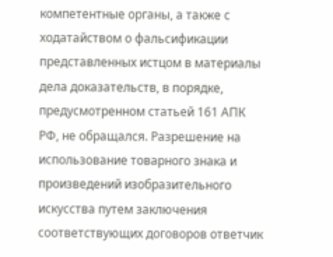компетентные органы, а также с ходатайством о фальсификации представленных истцом в материалы дела доказательств, в порядке, предусмотренном статьей 161 АПК РФ, не обращался. Разрешение на использование товарного знака и произведений изобразительного искусства путем заключения соответствующих договоров ответчик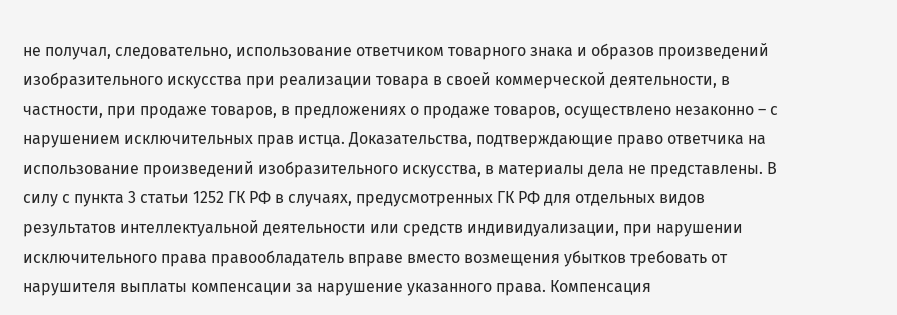не получал, следовательно, использование ответчиком товарного знака и образов произведений изобразительного искусства при реализации товара в своей коммерческой деятельности, в частности, при продаже товаров, в предложениях о продаже товаров, осуществлено незаконно – с нарушением исключительных прав истца. Доказательства, подтверждающие право ответчика на использование произведений изобразительного искусства, в материалы дела не представлены. В силу с пункта 3 статьи 1252 ГК РФ в случаях, предусмотренных ГК РФ для отдельных видов результатов интеллектуальной деятельности или средств индивидуализации, при нарушении исключительного права правообладатель вправе вместо возмещения убытков требовать от нарушителя выплаты компенсации за нарушение указанного права. Компенсация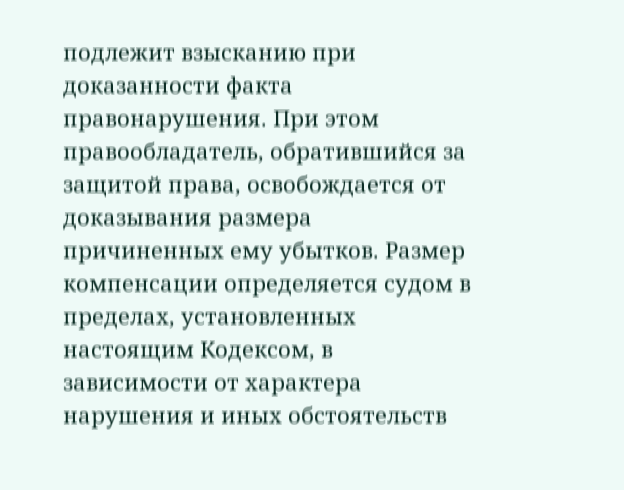подлежит взысканию при доказанности факта правонарушения. При этом правообладатель, обратившийся за защитой права, освобождается от доказывания размера причиненных ему убытков. Размер компенсации определяется судом в пределах, установленных настоящим Кодексом, в зависимости от характера нарушения и иных обстоятельств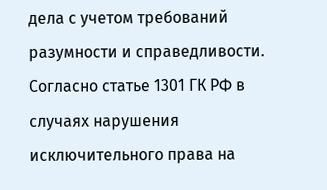дела с учетом требований разумности и справедливости. Согласно статье 1301 ГК РФ в случаях нарушения исключительного права на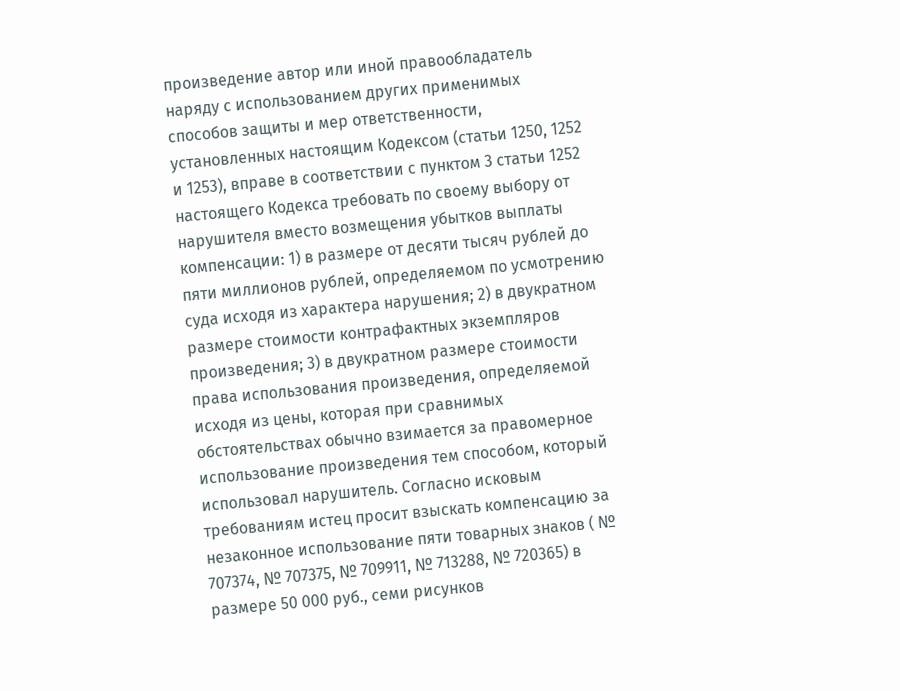произведение автор или иной правообладатель наряду с использованием других применимых способов защиты и мер ответственности, установленных настоящим Кодексом (статьи 1250, 1252 и 1253), вправе в соответствии с пунктом 3 статьи 1252 настоящего Кодекса требовать по своему выбору от нарушителя вместо возмещения убытков выплаты компенсации: 1) в размере от десяти тысяч рублей до пяти миллионов рублей, определяемом по усмотрению суда исходя из характера нарушения; 2) в двукратном размере стоимости контрафактных экземпляров произведения; 3) в двукратном размере стоимости права использования произведения, определяемой исходя из цены, которая при сравнимых обстоятельствах обычно взимается за правомерное использование произведения тем способом, который использовал нарушитель. Согласно исковым требованиям истец просит взыскать компенсацию за незаконное использование пяти товарных знаков ( № 707374, № 707375, № 709911, № 713288, № 720365) в размере 50 000 руб., семи рисунков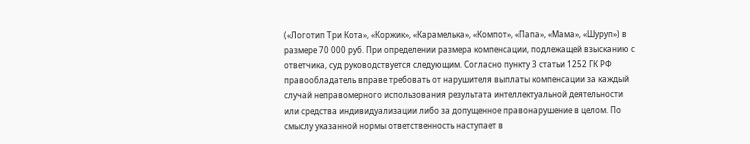(«Логотип Три Кота», «Коржик», «Карамелька», «Компот», «Папа», «Мама», «Шуруп») в размере 70 000 руб. При определении размера компенсации, подлежащей взысканию с ответчика, суд руководствуется следующим. Согласно пункту 3 статьи 1252 ГК РФ правообладатель вправе требовать от нарушителя выплаты компенсации за каждый случай неправомерного использования результата интеллектуальной деятельности или средства индивидуализации либо за допущенное правонарушение в целом. По смыслу указанной нормы ответственность наступает в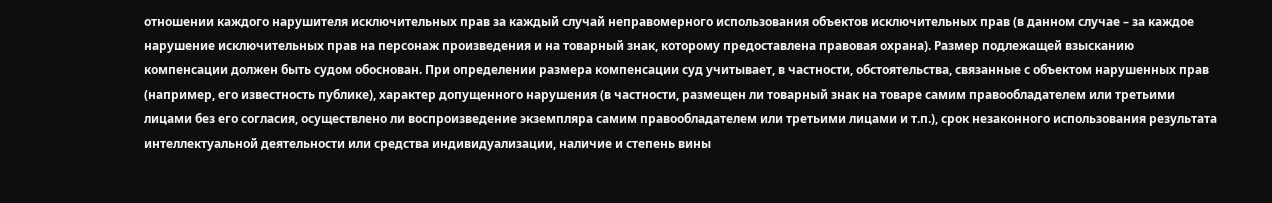отношении каждого нарушителя исключительных прав за каждый случай неправомерного использования объектов исключительных прав (в данном случае – за каждое нарушение исключительных прав на персонаж произведения и на товарный знак, которому предоставлена правовая охрана). Размер подлежащей взысканию компенсации должен быть судом обоснован. При определении размера компенсации суд учитывает, в частности, обстоятельства, связанные с объектом нарушенных прав (например, его известность публике), характер допущенного нарушения (в частности, размещен ли товарный знак на товаре самим правообладателем или третьими лицами без его согласия, осуществлено ли воспроизведение экземпляра самим правообладателем или третьими лицами и т.п.), срок незаконного использования результата интеллектуальной деятельности или средства индивидуализации, наличие и степень вины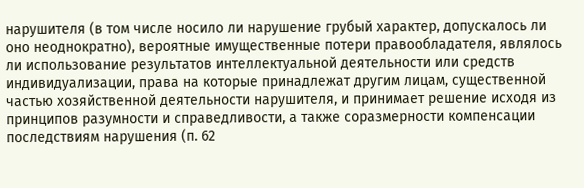нарушителя (в том числе носило ли нарушение грубый характер, допускалось ли оно неоднократно), вероятные имущественные потери правообладателя, являлось ли использование результатов интеллектуальной деятельности или средств индивидуализации, права на которые принадлежат другим лицам, существенной частью хозяйственной деятельности нарушителя, и принимает решение исходя из принципов разумности и справедливости, а также соразмерности компенсации последствиям нарушения (п. 62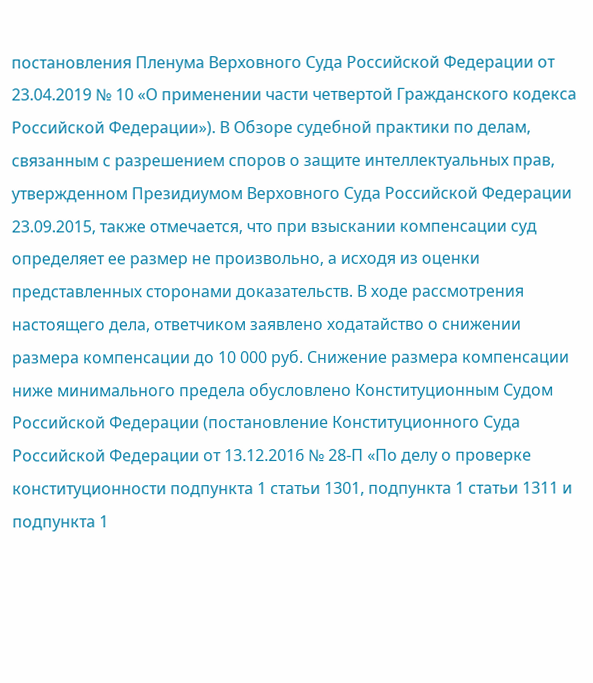постановления Пленума Верховного Суда Российской Федерации от 23.04.2019 № 10 «О применении части четвертой Гражданского кодекса Российской Федерации»). В Обзоре судебной практики по делам, связанным с разрешением споров о защите интеллектуальных прав, утвержденном Президиумом Верховного Суда Российской Федерации 23.09.2015, также отмечается, что при взыскании компенсации суд определяет ее размер не произвольно, а исходя из оценки представленных сторонами доказательств. В ходе рассмотрения настоящего дела, ответчиком заявлено ходатайство о снижении размера компенсации до 10 000 руб. Снижение размера компенсации ниже минимального предела обусловлено Конституционным Судом Российской Федерации (постановление Конституционного Суда Российской Федерации от 13.12.2016 № 28-П «По делу о проверке конституционности подпункта 1 статьи 1301, подпункта 1 статьи 1311 и подпункта 1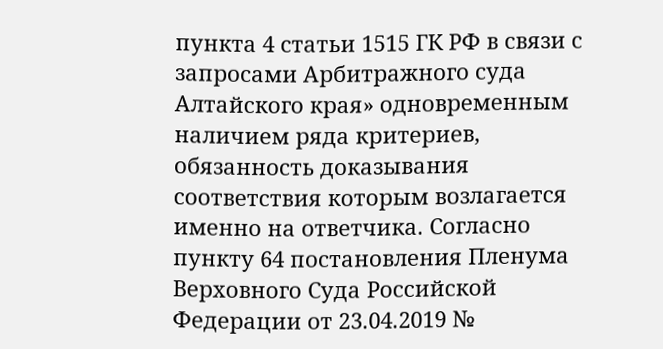пункта 4 статьи 1515 ГК РФ в связи с запросами Арбитражного суда Алтайского края» одновременным наличием ряда критериев, обязанность доказывания соответствия которым возлагается именно на ответчика. Согласно пункту 64 постановления Пленума Верховного Суда Российской Федерации от 23.04.2019 №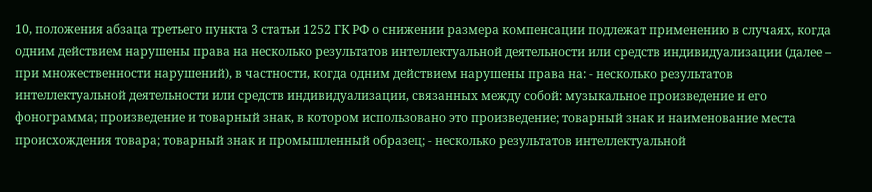10, положения абзаца третьего пункта 3 статьи 1252 ГК РФ о снижении размера компенсации подлежат применению в случаях, когда одним действием нарушены права на несколько результатов интеллектуальной деятельности или средств индивидуализации (далее – при множественности нарушений), в частности, когда одним действием нарушены права на: - несколько результатов интеллектуальной деятельности или средств индивидуализации, связанных между собой: музыкальное произведение и его фонограмма; произведение и товарный знак, в котором использовано это произведение; товарный знак и наименование места происхождения товара; товарный знак и промышленный образец; - несколько результатов интеллектуальной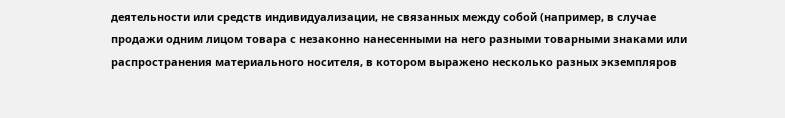деятельности или средств индивидуализации, не связанных между собой (например, в случае продажи одним лицом товара с незаконно нанесенными на него разными товарными знаками или распространения материального носителя, в котором выражено несколько разных экземпляров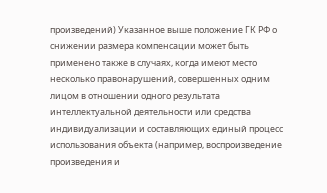произведений) Указанное выше положение ГК РФ о снижении размера компенсации может быть применено также в случаях, когда имеют место несколько правонарушений, совершенных одним лицом в отношении одного результата интеллектуальной деятельности или средства индивидуализации и составляющих единый процесс использования объекта (например, воспроизведение произведения и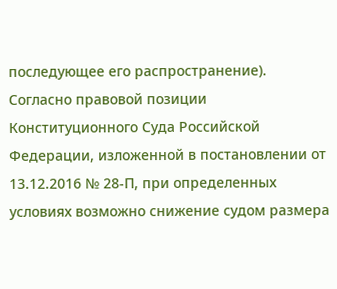последующее его распространение). Согласно правовой позиции Конституционного Суда Российской Федерации, изложенной в постановлении от 13.12.2016 № 28-П, при определенных условиях возможно снижение судом размера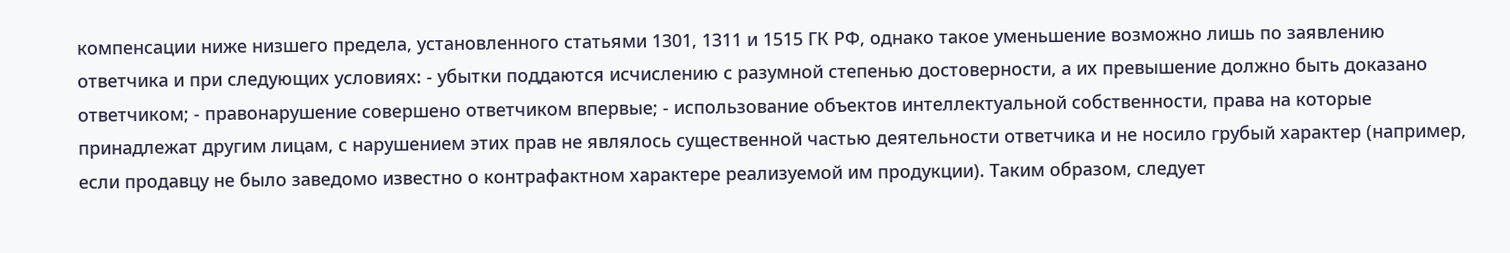компенсации ниже низшего предела, установленного статьями 1301, 1311 и 1515 ГК РФ, однако такое уменьшение возможно лишь по заявлению ответчика и при следующих условиях: - убытки поддаются исчислению с разумной степенью достоверности, а их превышение должно быть доказано ответчиком; - правонарушение совершено ответчиком впервые; - использование объектов интеллектуальной собственности, права на которые принадлежат другим лицам, с нарушением этих прав не являлось существенной частью деятельности ответчика и не носило грубый характер (например, если продавцу не было заведомо известно о контрафактном характере реализуемой им продукции). Таким образом, следует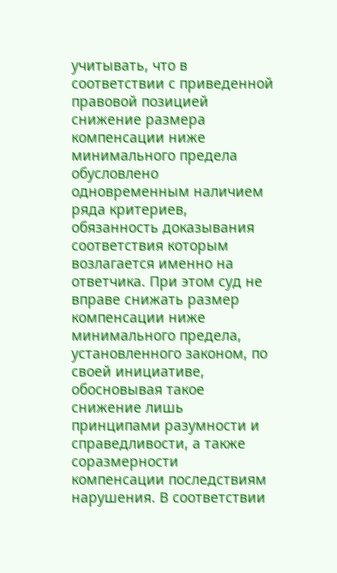учитывать, что в соответствии с приведенной правовой позицией снижение размера компенсации ниже минимального предела обусловлено одновременным наличием ряда критериев, обязанность доказывания соответствия которым возлагается именно на ответчика. При этом суд не вправе снижать размер компенсации ниже минимального предела, установленного законом, по своей инициативе, обосновывая такое снижение лишь принципами разумности и справедливости, а также соразмерности компенсации последствиям нарушения. В соответствии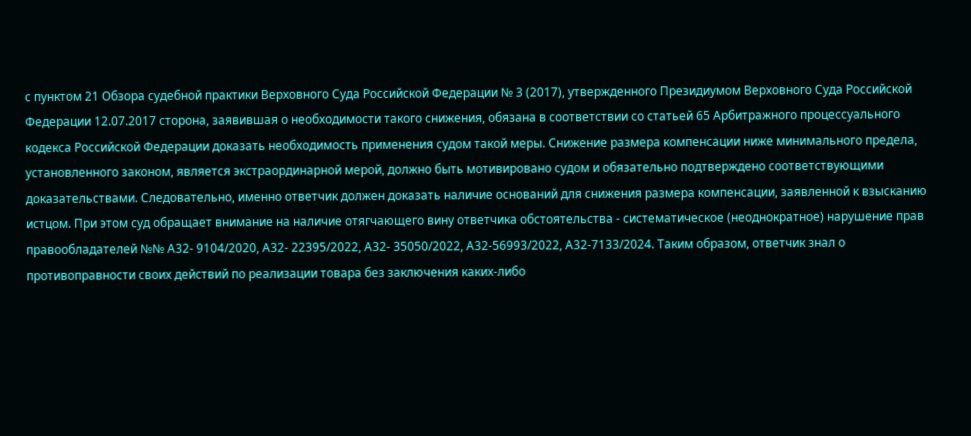с пунктом 21 Обзора судебной практики Верховного Суда Российской Федерации № 3 (2017), утвержденного Президиумом Верховного Суда Российской Федерации 12.07.2017 сторона, заявившая о необходимости такого снижения, обязана в соответствии со статьей 65 Арбитражного процессуального кодекса Российской Федерации доказать необходимость применения судом такой меры. Снижение размера компенсации ниже минимального предела, установленного законом, является экстраординарной мерой, должно быть мотивировано судом и обязательно подтверждено соответствующими доказательствами. Следовательно, именно ответчик должен доказать наличие оснований для снижения размера компенсации, заявленной к взысканию истцом. При этом суд обращает внимание на наличие отягчающего вину ответчика обстоятельства - систематическое (неоднократное) нарушение прав правообладателей №№ А32- 9104/2020, А32- 22395/2022, А32- 35050/2022, А32-56993/2022, А32-7133/2024. Таким образом, ответчик знал о противоправности своих действий по реализации товара без заключения каких-либо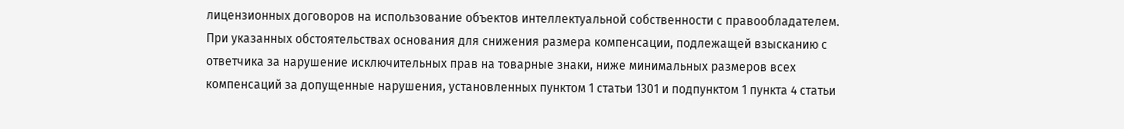лицензионных договоров на использование объектов интеллектуальной собственности с правообладателем. При указанных обстоятельствах основания для снижения размера компенсации, подлежащей взысканию с ответчика за нарушение исключительных прав на товарные знаки, ниже минимальных размеров всех компенсаций за допущенные нарушения, установленных пунктом 1 статьи 1301 и подпунктом 1 пункта 4 статьи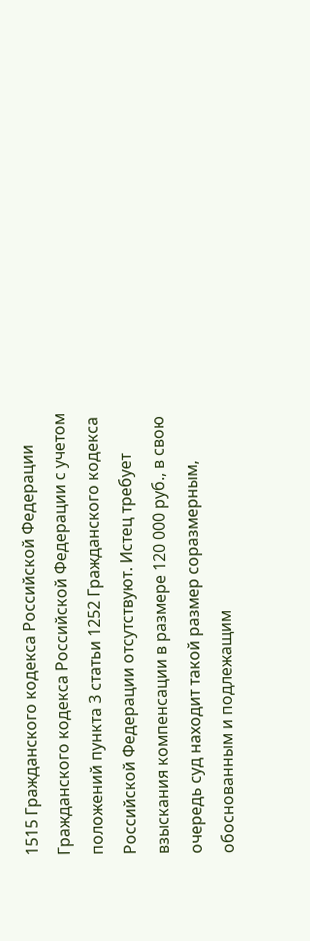1515 Гражданского кодекса Российской Федерации Гражданского кодекса Российской Федерации с учетом положений пункта 3 статьи 1252 Гражданского кодекса Российской Федерации отсутствуют. Истец требует взыскания компенсации в размере 120 000 руб., в свою очередь суд находит такой размер соразмерным, обоснованным и подлежащим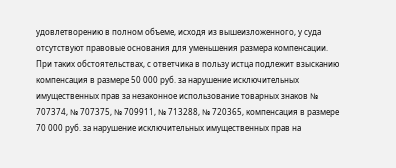удовлетворению в полном объеме, исходя из вышеизложенного, у суда отсутствуют правовые основания для уменьшения размера компенсации. При таких обстоятельствах, с ответчика в пользу истца подлежит взысканию компенсация в размере 50 000 руб. за нарушение исключительных имущественных прав за незаконное использование товарных знаков № 707374, № 707375, № 709911, № 713288, № 720365, компенсация в размере 70 000 руб. за нарушение исключительных имущественных прав на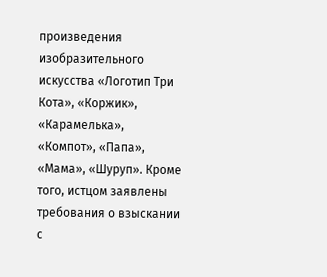произведения изобразительного искусства «Логотип Три Кота», «Коржик», «Карамелька», «Компот», «Папа», «Мама», «Шуруп». Кроме того, истцом заявлены требования о взыскании с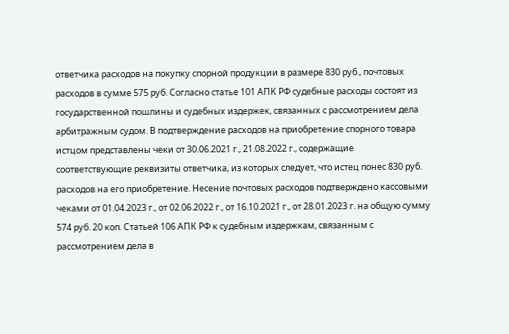ответчика расходов на покупку спорной продукции в размере 830 руб., почтовых расходов в сумме 575 руб. Согласно статье 101 АПК РФ судебные расходы состоят из государственной пошлины и судебных издержек, связанных с рассмотрением дела арбитражным судом. В подтверждение расходов на приобретение спорного товара истцом представлены чеки от 30.06.2021 г., 21.08.2022 г., содержащие соответствующие реквизиты ответчика, из которых следует, что истец понес 830 руб. расходов на его приобретение. Несение почтовых расходов подтверждено кассовыми чеками от 01.04.2023 г., от 02.06.2022 г., от 16.10.2021 г., от 28.01.2023 г. на общую сумму 574 руб. 20 коп. Статьей 106 АПК РФ к судебным издержкам, связанным с рассмотрением дела в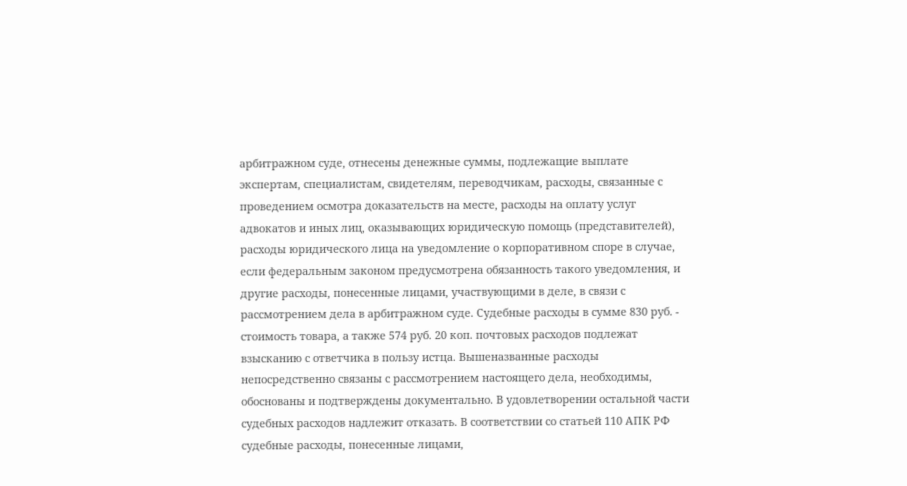арбитражном суде, отнесены денежные суммы, подлежащие выплате экспертам, специалистам, свидетелям, переводчикам, расходы, связанные с проведением осмотра доказательств на месте, расходы на оплату услуг адвокатов и иных лиц, оказывающих юридическую помощь (представителей), расходы юридического лица на уведомление о корпоративном споре в случае, если федеральным законом предусмотрена обязанность такого уведомления, и другие расходы, понесенные лицами, участвующими в деле, в связи с рассмотрением дела в арбитражном суде. Судебные расходы в сумме 830 руб. - стоимость товара, а также 574 руб. 20 коп. почтовых расходов подлежат взысканию с ответчика в пользу истца. Вышеназванные расходы непосредственно связаны с рассмотрением настоящего дела, необходимы, обоснованы и подтверждены документально. В удовлетворении остальной части судебных расходов надлежит отказать. В соответствии со статьей 110 АПК РФ судебные расходы, понесенные лицами,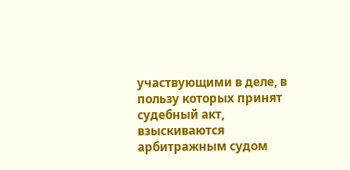участвующими в деле, в пользу которых принят судебный акт, взыскиваются арбитражным судом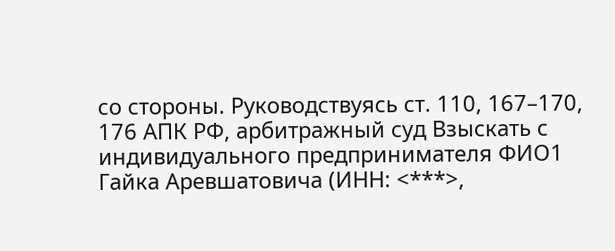со стороны. Руководствуясь ст. 110, 167–170, 176 АПК РФ, арбитражный суд Взыскать с индивидуального предпринимателя ФИО1 Гайка Аревшатовича (ИНН: <***>,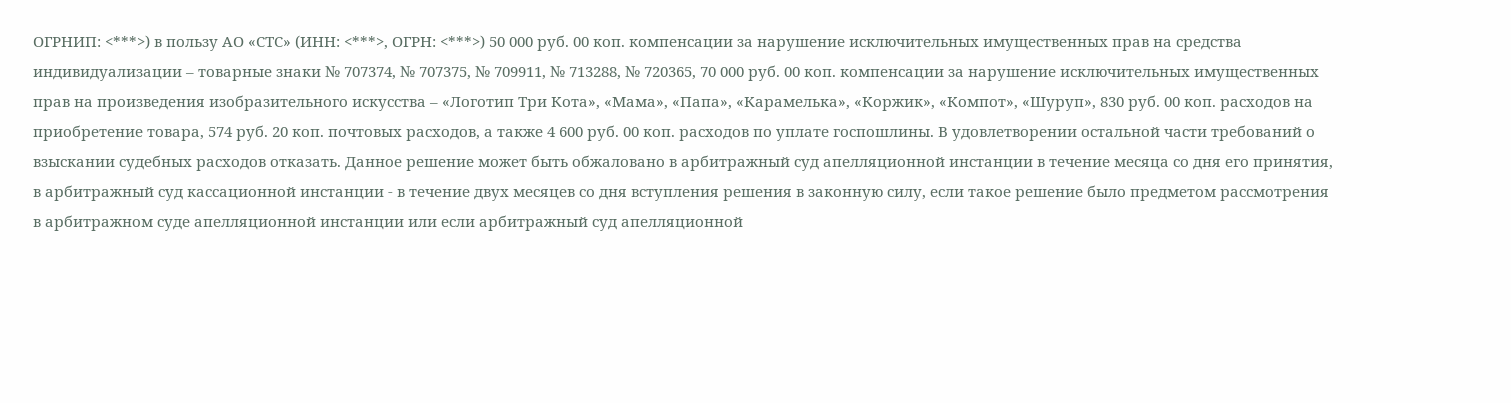ОГРНИП: <***>) в пользу АО «СТС» (ИНН: <***>, ОГРН: <***>) 50 000 руб. 00 коп. компенсации за нарушение исключительных имущественных прав на средства индивидуализации – товарные знаки № 707374, № 707375, № 709911, № 713288, № 720365, 70 000 руб. 00 коп. компенсации за нарушение исключительных имущественных прав на произведения изобразительного искусства – «Логотип Три Кота», «Мама», «Папа», «Карамелька», «Коржик», «Компот», «Шуруп», 830 руб. 00 коп. расходов на приобретение товара, 574 руб. 20 коп. почтовых расходов, а также 4 600 руб. 00 коп. расходов по уплате госпошлины. В удовлетворении остальной части требований о взыскании судебных расходов отказать. Данное решение может быть обжаловано в арбитражный суд апелляционной инстанции в течение месяца со дня его принятия, в арбитражный суд кассационной инстанции - в течение двух месяцев со дня вступления решения в законную силу, если такое решение было предметом рассмотрения в арбитражном суде апелляционной инстанции или если арбитражный суд апелляционной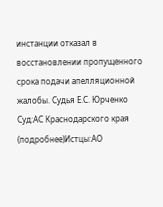инстанции отказал в восстановлении пропущенного срока подачи апелляционной жалобы. Судья Е.С. Юрченко Суд:АС Краснодарского края (подробнее)Истцы:АО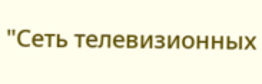"Сеть телевизионных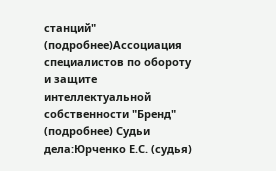станций" (подробнее)Ассоциация специалистов по обороту и защите интеллектуальной собственности "Бренд" (подробнее) Судьи дела:Юрченко Е.С. (судья)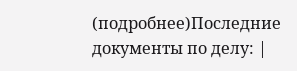(подробнее)Последние документы по делу: |